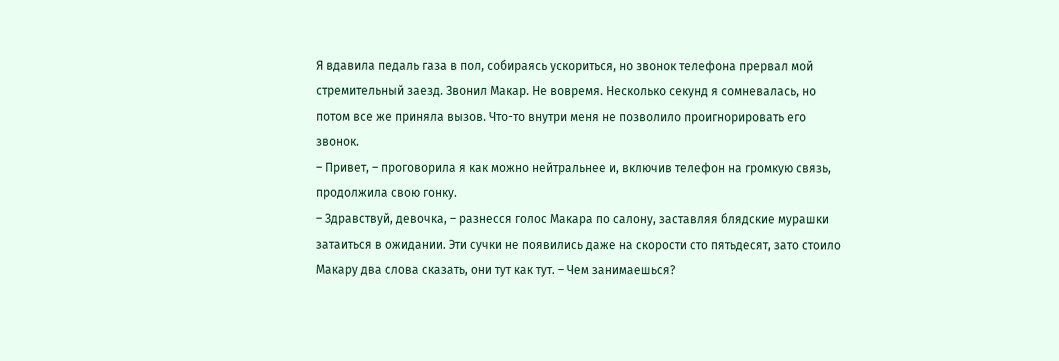Я вдавила педаль газа в пол, собираясь ускориться, но звонок телефона прервал мой стремительный заезд. Звонил Макар. Не вовремя. Несколько секунд я сомневалась, но потом все же приняла вызов. Что-то внутри меня не позволило проигнорировать его звонок.
– Привет, – проговорила я как можно нейтральнее и, включив телефон на громкую связь, продолжила свою гонку.
– Здравствуй, девочка, – разнесся голос Макара по салону, заставляя блядские мурашки затаиться в ожидании. Эти сучки не появились даже на скорости сто пятьдесят, зато стоило Макару два слова сказать, они тут как тут. – Чем занимаешься?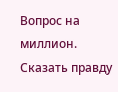Вопрос на миллион. Сказать правду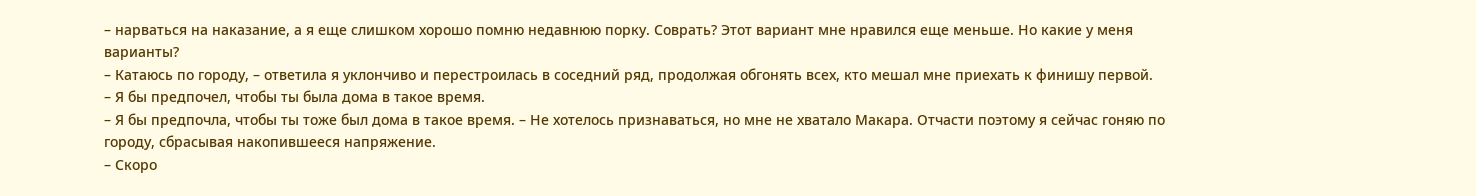– нарваться на наказание, а я еще слишком хорошо помню недавнюю порку. Соврать? Этот вариант мне нравился еще меньше. Но какие у меня варианты?
– Катаюсь по городу, – ответила я уклончиво и перестроилась в соседний ряд, продолжая обгонять всех, кто мешал мне приехать к финишу первой.
– Я бы предпочел, чтобы ты была дома в такое время.
– Я бы предпочла, чтобы ты тоже был дома в такое время. – Не хотелось признаваться, но мне не хватало Макара. Отчасти поэтому я сейчас гоняю по городу, сбрасывая накопившееся напряжение.
– Скоро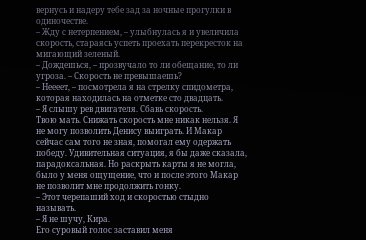вернусь и надеру тебе зад за ночные прогулки в одиночестве.
– Жду с нетерпением, – улыбнулась я и увеличила скорость, стараясь успеть проехать перекресток на мигающий зеленый.
– Дождешься, – прозвучало то ли обещание, то ли угроза. – Скорость не превышаешь?
– Неееет, – посмотрела я на стрелку спидометра, которая находилась на отметке сто двадцать.
– Я слышу рев двигателя. Сбавь скорость.
Твою мать. Снижать скорость мне никак нельзя. Я не могу позволить Денису выиграть. И Макар сейчас сам того не зная, помогал ему одержать победу. Удивительная ситуация, я бы даже сказала, парадоксальная. Но раскрыть карты я не могла, было у меня ощущение, что и после этого Макар не позволит мне продолжить гонку.
– Этот черепаший ход и скоростью стыдно называть.
– Я не шучу, Кира.
Его суровый голос заставил меня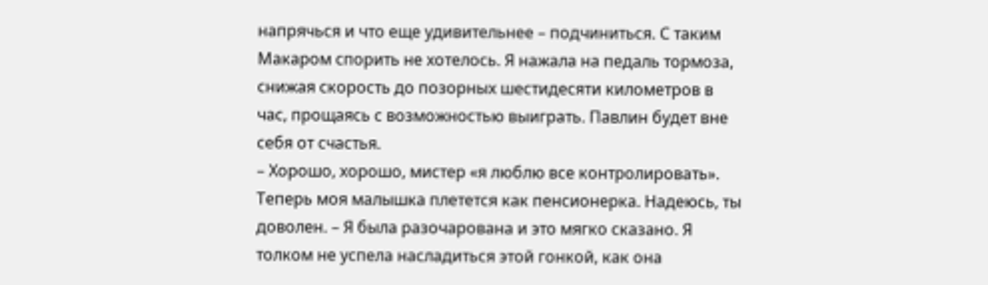напрячься и что еще удивительнее – подчиниться. С таким Макаром спорить не хотелось. Я нажала на педаль тормоза, снижая скорость до позорных шестидесяти километров в час, прощаясь с возможностью выиграть. Павлин будет вне себя от счастья.
– Хорошо, хорошо, мистер «я люблю все контролировать». Теперь моя малышка плетется как пенсионерка. Надеюсь, ты доволен. – Я была разочарована и это мягко сказано. Я толком не успела насладиться этой гонкой, как она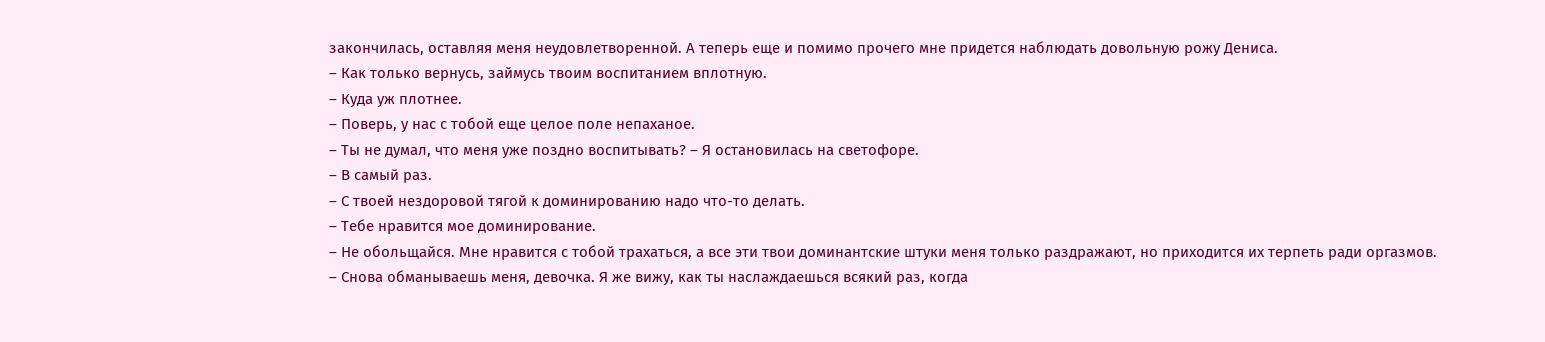закончилась, оставляя меня неудовлетворенной. А теперь еще и помимо прочего мне придется наблюдать довольную рожу Дениса.
– Как только вернусь, займусь твоим воспитанием вплотную.
– Куда уж плотнее.
– Поверь, у нас с тобой еще целое поле непаханое.
– Ты не думал, что меня уже поздно воспитывать? – Я остановилась на светофоре.
– В самый раз.
– С твоей нездоровой тягой к доминированию надо что-то делать.
– Тебе нравится мое доминирование.
– Не обольщайся. Мне нравится с тобой трахаться, а все эти твои доминантские штуки меня только раздражают, но приходится их терпеть ради оргазмов.
– Снова обманываешь меня, девочка. Я же вижу, как ты наслаждаешься всякий раз, когда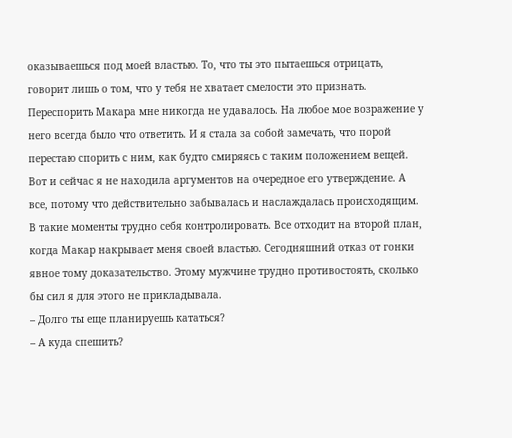оказываешься под моей властью. То, что ты это пытаешься отрицать, говорит лишь о том, что у тебя не хватает смелости это признать.
Переспорить Макара мне никогда не удавалось. На любое мое возражение у него всегда было что ответить. И я стала за собой замечать, что порой перестаю спорить с ним, как будто смиряясь с таким положением вещей. Вот и сейчас я не находила аргументов на очередное его утверждение. А все, потому что действительно забывалась и наслаждалась происходящим. В такие моменты трудно себя контролировать. Все отходит на второй план, когда Макар накрывает меня своей властью. Сегодняшний отказ от гонки явное тому доказательство. Этому мужчине трудно противостоять, сколько бы сил я для этого не прикладывала.
– Долго ты еще планируешь кататься?
– А куда спешить?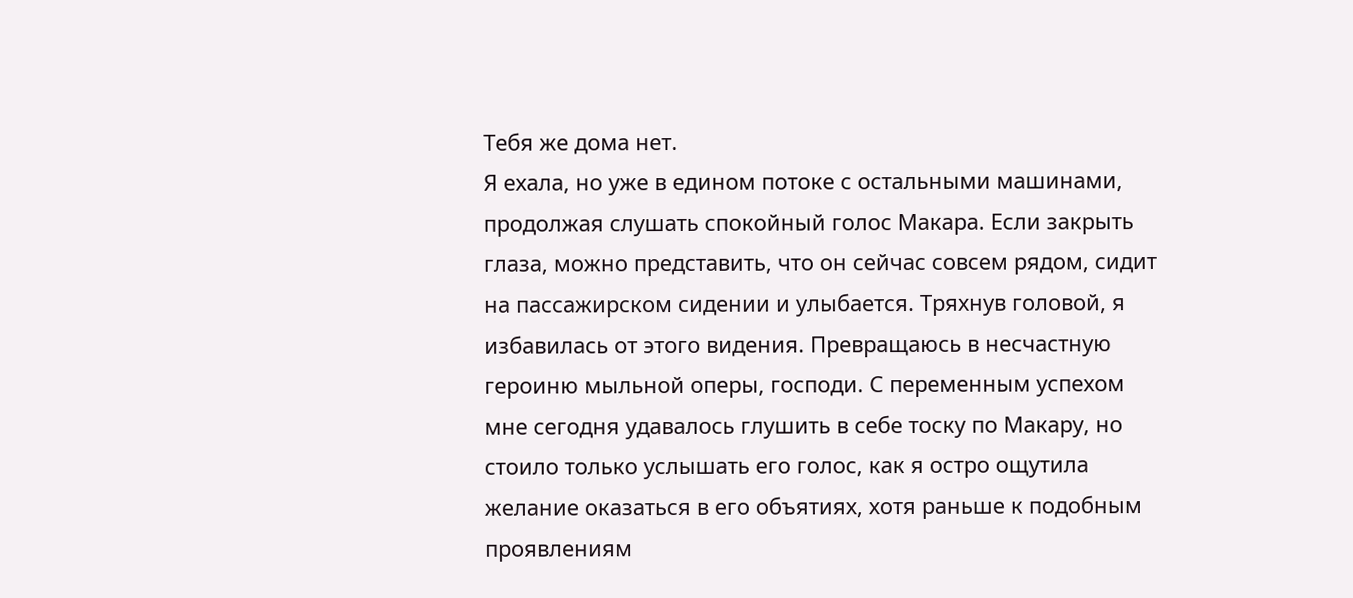Тебя же дома нет.
Я ехала, но уже в едином потоке с остальными машинами, продолжая слушать спокойный голос Макара. Если закрыть глаза, можно представить, что он сейчас совсем рядом, сидит на пассажирском сидении и улыбается. Тряхнув головой, я избавилась от этого видения. Превращаюсь в несчастную героиню мыльной оперы, господи. С переменным успехом мне сегодня удавалось глушить в себе тоску по Макару, но стоило только услышать его голос, как я остро ощутила желание оказаться в его объятиях, хотя раньше к подобным проявлениям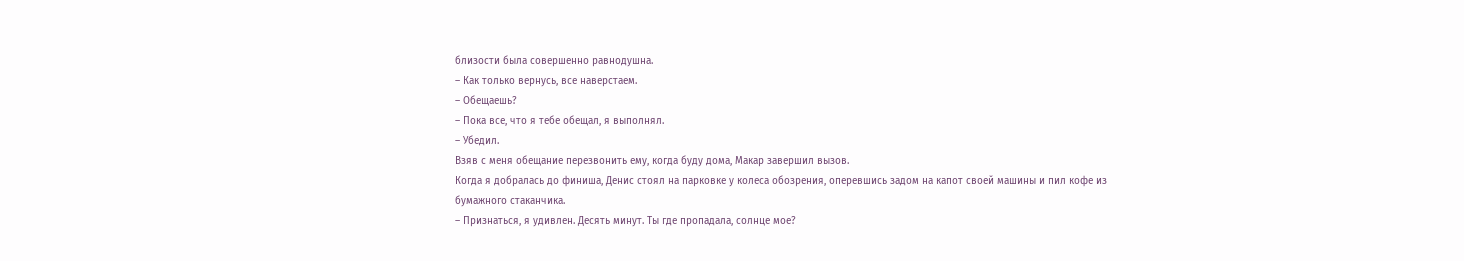близости была совершенно равнодушна.
– Как только вернусь, все наверстаем.
– Обещаешь?
– Пока все, что я тебе обещал, я выполнял.
– Убедил.
Взяв с меня обещание перезвонить ему, когда буду дома, Макар завершил вызов.
Когда я добралась до финиша, Денис стоял на парковке у колеса обозрения, оперевшись задом на капот своей машины и пил кофе из бумажного стаканчика.
– Признаться, я удивлен. Десять минут. Ты где пропадала, солнце мое?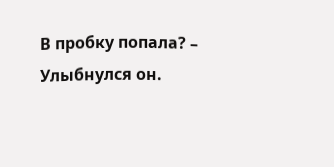В пробку попала? – Улыбнулся он.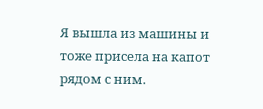Я вышла из машины и тоже присела на капот рядом с ним.